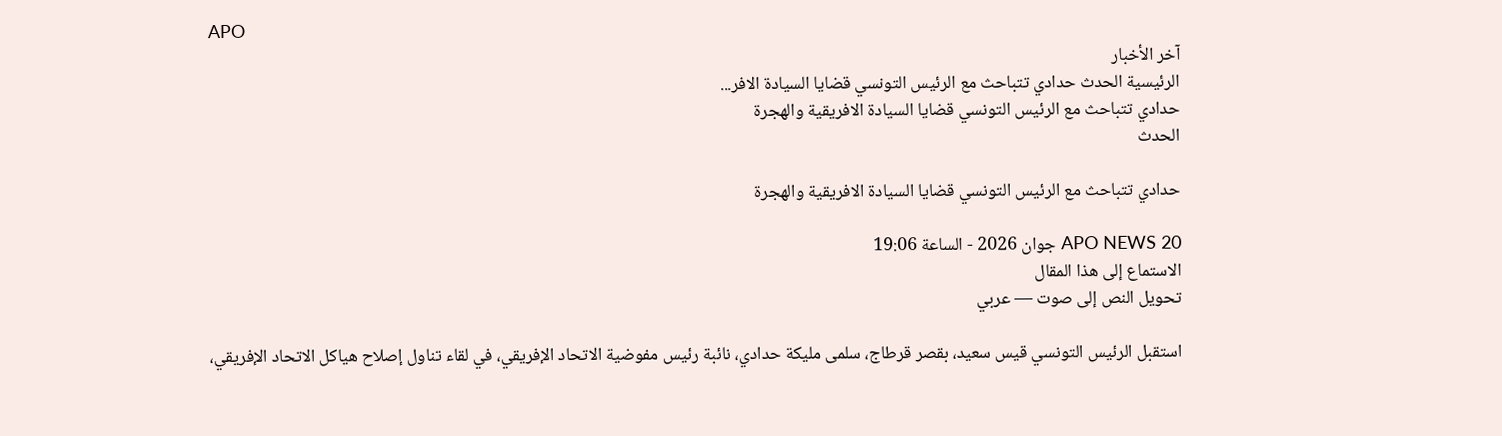APO
آخر الأخبار
الرئيسية الحدث حدادي تتباحث مع الرئيس التونسي قضايا السيادة الافر...
حدادي تتباحث مع الرئيس التونسي قضايا السيادة الافريقية والهجرة
الحدث

حدادي تتباحث مع الرئيس التونسي قضايا السيادة الافريقية والهجرة

APO NEWS 20 جوان 2026 - الساعة 19:06
الاستماع إلى هذا المقال
تحويل النص إلى صوت — عربي

استقبل الرئيس التونسي قيس سعيد، بقصر قرطاج، سلمى مليكة حدادي، نائبة رئيس مفوضية الاتحاد الإفريقي، في لقاء تناول إصلاح هياكل الاتحاد الإفريقي،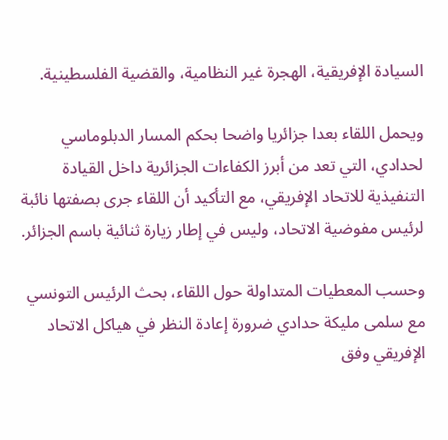السيادة الإفريقية، الهجرة غير النظامية، والقضية الفلسطينية.

ويحمل اللقاء بعدا جزائريا واضحا بحكم المسار الدبلوماسي لحدادي، التي تعد من أبرز الكفاءات الجزائرية داخل القيادة التنفيذية للاتحاد الإفريقي، مع التأكيد أن اللقاء جرى بصفتها نائبة لرئيس مفوضية الاتحاد، وليس في إطار زيارة ثنائية باسم الجزائر.

وحسب المعطيات المتداولة حول اللقاء، بحث الرئيس التونسي مع سلمى مليكة حدادي ضرورة إعادة النظر في هياكل الاتحاد الإفريقي وفق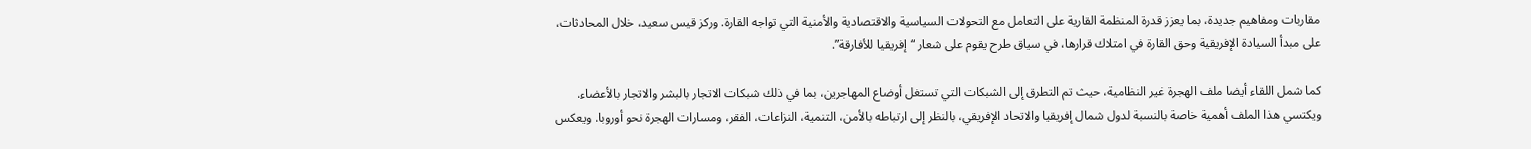مقاربات ومفاهيم جديدة، بما يعزز قدرة المنظمة القارية على التعامل مع التحولات السياسية والاقتصادية والأمنية التي تواجه القارة. وركز قيس سعيد، خلال المحادثات، على مبدأ السيادة الإفريقية وحق القارة في امتلاك قرارها، في سياق طرح يقوم على شعار “إفريقيا للأفارقة”.

كما شمل اللقاء أيضا ملف الهجرة غير النظامية، حيث تم التطرق إلى الشبكات التي تستغل أوضاع المهاجرين، بما في ذلك شبكات الاتجار بالبشر والاتجار بالأعضاء. ويكتسي هذا الملف أهمية خاصة بالنسبة لدول شمال إفريقيا والاتحاد الإفريقي، بالنظر إلى ارتباطه بالأمن، التنمية، النزاعات، الفقر، ومسارات الهجرة نحو أوروبا. ويعكس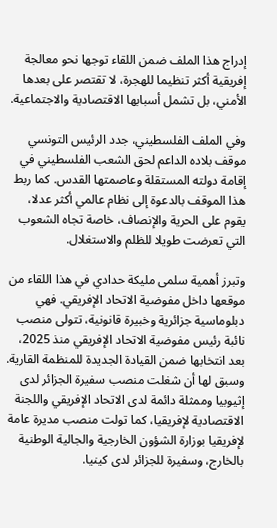إدراج هذا الملف ضمن اللقاء توجها نحو معالجة إفريقية أكثر تنظيما للهجرة، لا تقتصر على بعدها الأمني، بل تشمل أسبابها الاقتصادية والاجتماعية.

وفي الملف الفلسطيني، جدد الرئيس التونسي موقف بلاده الداعم لحق الشعب الفلسطيني في إقامة دولته المستقلة وعاصمتها القدس. كما ربط هذا الموقف بالدعوة إلى نظام عالمي أكثر عدلا، يقوم على الحرية والإنصاف، خاصة تجاه الشعوب التي تعرضت طويلا للظلم والاستغلال.

وتبرز أهمية سلمى مليكة حدادي في هذا اللقاء من موقعها داخل مفوضية الاتحاد الإفريقي. فهي دبلوماسية جزائرية وخبيرة قانونية، تتولى منصب نائبة رئيس مفوضية الاتحاد الإفريقي منذ 2025، بعد انتخابها ضمن القيادة الجديدة للمنظمة القارية. وسبق لها أن شغلت منصب سفيرة الجزائر لدى إثيوبيا وممثلة دائمة لدى الاتحاد الإفريقي واللجنة الاقتصادية لإفريقيا، كما تولت منصب مديرة عامة لإفريقيا بوزارة الشؤون الخارجية والجالية الوطنية بالخارج، وسفيرة للجزائر لدى كينيا.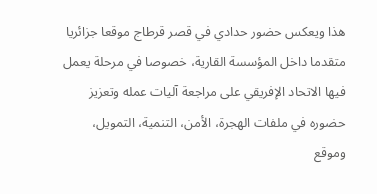هذا ويعكس حضور حدادي في قصر قرطاج موقعا جزائريا متقدما داخل المؤسسة القارية، خصوصا في مرحلة يعمل فيها الاتحاد الإفريقي على مراجعة آليات عمله وتعزيز حضوره في ملفات الهجرة، الأمن، التنمية، التمويل، وموقع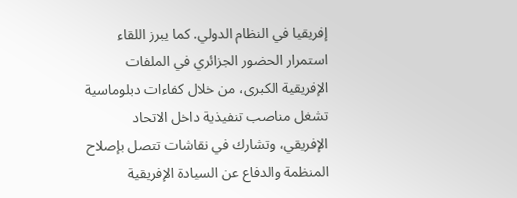إفريقيا في النظام الدولي. كما يبرز اللقاء استمرار الحضور الجزائري في الملفات الإفريقية الكبرى، من خلال كفاءات دبلوماسية تشغل مناصب تنفيذية داخل الاتحاد الإفريقي، وتشارك في نقاشات تتصل بإصلاح المنظمة والدفاع عن السيادة الإفريقية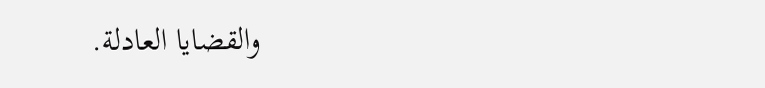والقضايا العادلة.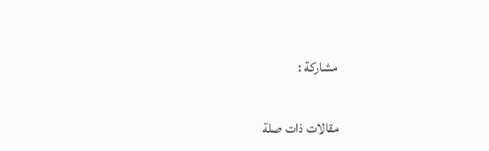مشاركة :

مقالات ذات صلة